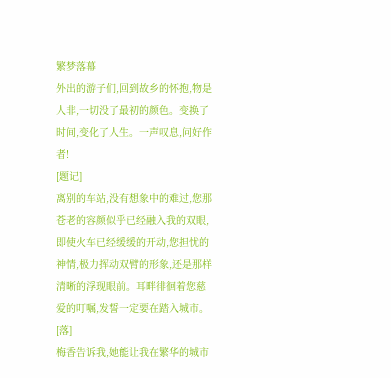繁梦落幕
外出的游子们,回到故乡的怀抱,物是人非,一切没了最初的颜色。变换了时间,变化了人生。一声叹息,问好作者!
[题记]
离别的车站,没有想象中的难过,您那苍老的容颜似乎已经融入我的双眼,即使火车已经缓缓的开动,您担忧的神情,极力挥动双臂的形象,还是那样清晰的浮现眼前。耳畔徘徊着您慈爱的叮嘱,发誓一定要在踏入城市。
[落]
梅香告诉我,她能让我在繁华的城市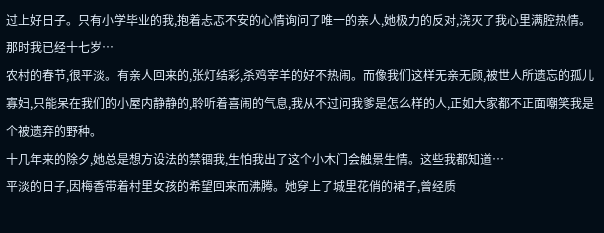过上好日子。只有小学毕业的我,抱着忐忑不安的心情询问了唯一的亲人,她极力的反对,浇灭了我心里满腔热情。那时我已经十七岁…
农村的春节,很平淡。有亲人回来的,张灯结彩,杀鸡宰羊的好不热闹。而像我们这样无亲无顾,被世人所遗忘的孤儿寡妇,只能呆在我们的小屋内静静的,聆听着喜闹的气息,我从不过问我爹是怎么样的人,正如大家都不正面嘲笑我是个被遗弃的野种。
十几年来的除夕,她总是想方设法的禁锢我,生怕我出了这个小木门会触景生情。这些我都知道…
平淡的日子,因梅香带着村里女孩的希望回来而沸腾。她穿上了城里花俏的裙子,曾经质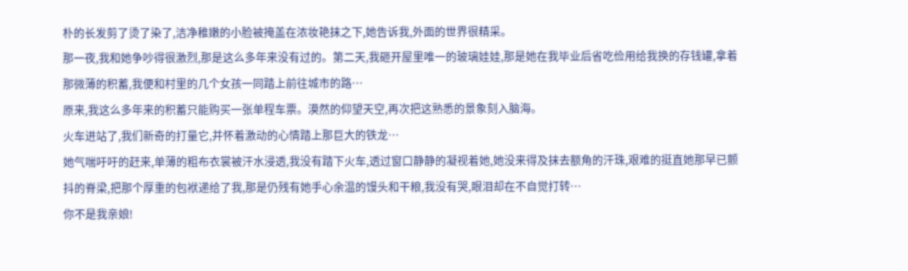朴的长发剪了烫了染了,洁净稚嫩的小脸被掩盖在浓妆艳抹之下,她告诉我,外面的世界很精采。
那一夜,我和她争吵得很激烈,那是这么多年来没有过的。第二天,我砸开屋里唯一的玻璃娃娃,那是她在我毕业后省吃俭用给我换的存钱罐,拿着那微薄的积蓄,我便和村里的几个女孩一同踏上前往城市的路…
原来,我这么多年来的积蓄只能购买一张单程车票。漠然的仰望天空,再次把这熟悉的景象刻入脑海。
火车进站了,我们新奇的打量它,并怀着激动的心情踏上那巨大的铁龙…
她气喘吁吁的赶来,单薄的粗布衣裳被汗水浸透,我没有踏下火车,透过窗口静静的凝视着她,她没来得及抹去额角的汗珠,艰难的挺直她那早已颤抖的脊梁,把那个厚重的包袱递给了我,那是仍残有她手心余温的馒头和干粮,我没有哭,眼泪却在不自觉打转…
你不是我亲娘!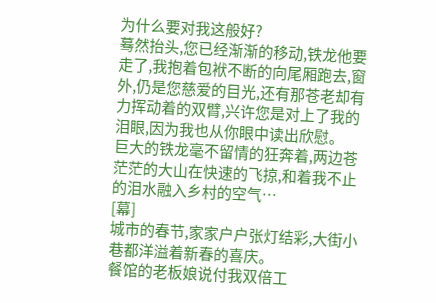为什么要对我这般好?
蓦然抬头,您已经渐渐的移动,铁龙他要走了,我抱着包袱不断的向尾厢跑去,窗外,仍是您慈爱的目光,还有那苍老却有力挥动着的双臂,兴许您是对上了我的泪眼,因为我也从你眼中读出欣慰。
巨大的铁龙毫不留情的狂奔着,两边苍茫茫的大山在快速的飞掠,和着我不止的泪水融入乡村的空气…
[幕]
城市的春节,家家户户张灯结彩,大街小巷都洋溢着新春的喜庆。
餐馆的老板娘说付我双倍工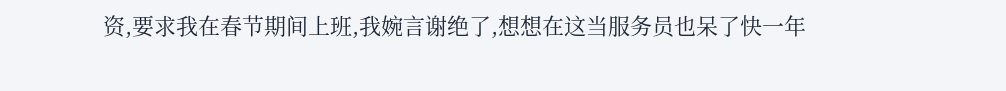资,要求我在春节期间上班,我婉言谢绝了,想想在这当服务员也呆了快一年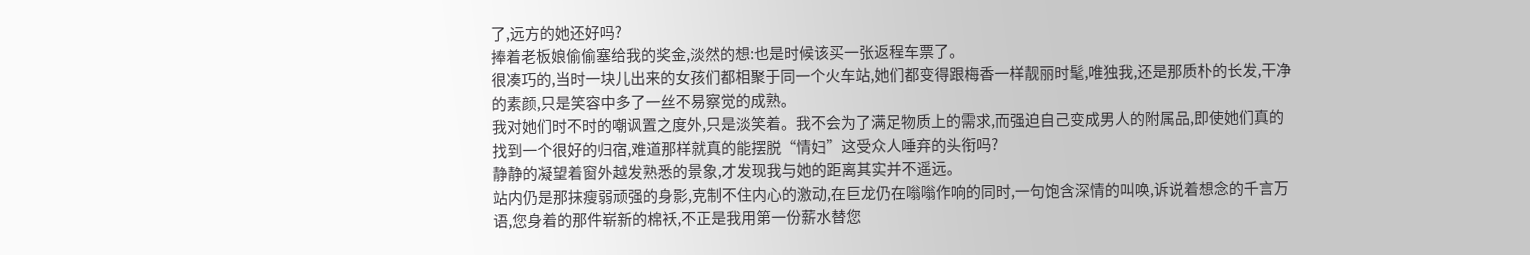了,远方的她还好吗?
捧着老板娘偷偷塞给我的奖金,淡然的想:也是时候该买一张返程车票了。
很凑巧的,当时一块儿出来的女孩们都相聚于同一个火车站,她们都变得跟梅香一样靓丽时髦,唯独我,还是那质朴的长发,干净的素颜,只是笑容中多了一丝不易察觉的成熟。
我对她们时不时的嘲讽置之度外,只是淡笑着。我不会为了满足物质上的需求,而强迫自己变成男人的附属品,即使她们真的找到一个很好的归宿,难道那样就真的能摆脱“情妇”这受众人唾弃的头衔吗?
静静的凝望着窗外越发熟悉的景象,才发现我与她的距离其实并不遥远。
站内仍是那抹瘦弱顽强的身影,克制不住内心的激动,在巨龙仍在嗡嗡作响的同时,一句饱含深情的叫唤,诉说着想念的千言万语,您身着的那件崭新的棉袄,不正是我用第一份薪水替您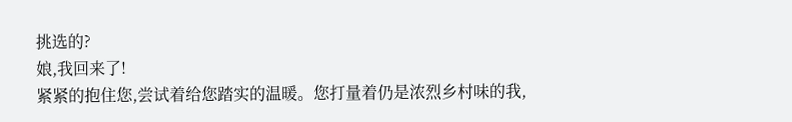挑选的?
娘,我回来了!
紧紧的抱住您,尝试着给您踏实的温暖。您打量着仍是浓烈乡村味的我,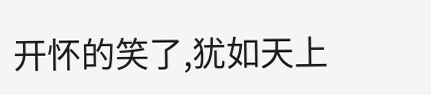开怀的笑了,犹如天上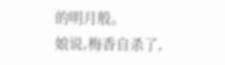的明月般。
娘说,梅香自杀了,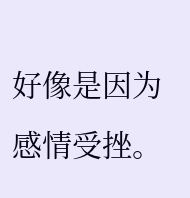好像是因为感情受挫。